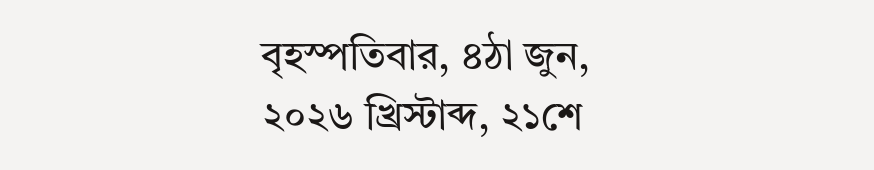বৃহস্পতিবার, ৪ঠা জুন, ২০২৬ খ্রিস্টাব্দ, ২১শে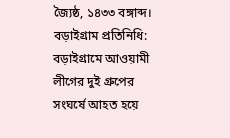জ্যৈষ্ঠ, ১৪৩৩ বঙ্গাব্দ।
বড়াইগ্রাম প্রতিনিধি: বড়াইগ্রামে আওয়ামী লীগের দুই গ্রুপের সংঘর্ষে আহত হয়ে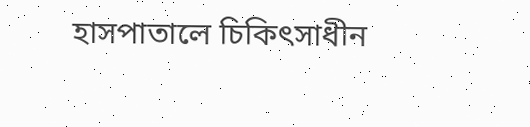হাসপাতালে চিকিৎসাধীন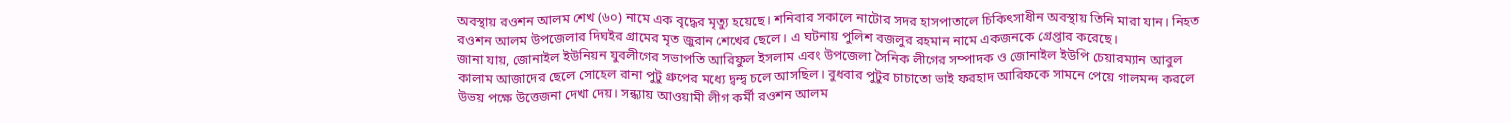অবস্থায় রওশন আলম শেখ (৬০) নামে এক বৃদ্ধের মৃত্যু হয়েছে। শনিবার সকালে নাটোর সদর হাসপাতালে চিকিৎসাধীন অবস্থায় তিনি মারা যান। নিহত রওশন আলম উপজেলার দিঘইর গ্রামের মৃত জুরান শেখের ছেলে। এ ঘটনায় পুলিশ বজলুর রহমান নামে একজনকে গ্রেপ্তার করেছে।
জানা যায়, জোনাইল ইউনিয়ন যুবলীগের সভাপতি আরিফুল ইসলাম এবং উপজেলা সৈনিক লীগের সম্পাদক ও জোনাইল ইউপি চেয়ারম্যান আবুল কালাম আজাদের ছেলে সোহেল রানা পুটু গ্রুপের মধ্যে দ্বন্দ্ব চলে আসছিল। বুধবার পুটুর চাচাতো ভাই ফরহাদ আরিফকে সামনে পেয়ে গালমন্দ করলে উভয় পক্ষে উত্তেজনা দেখা দেয়। সন্ধ্যায় আওয়ামী লীগ কর্মী রওশন আলম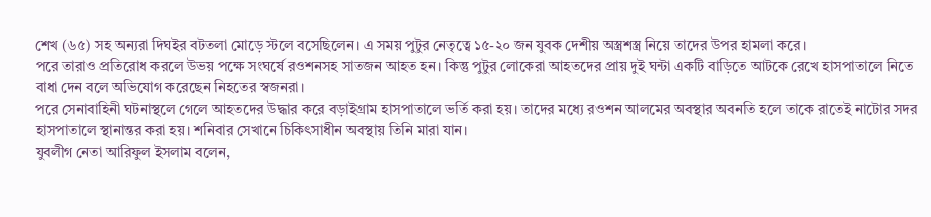শেখ (৬৫) সহ অন্যরা দিঘইর বটতলা মোড়ে স্টলে বসেছিলেন। এ সময় পুটুর নেতৃত্বে ১৫-২০ জন যুবক দেশীয় অস্ত্রশস্ত্র নিয়ে তাদের উপর হামলা করে।
পরে তারাও প্রতিরোধ করলে উভয় পক্ষে সংঘর্ষে রওশনসহ সাতজন আহত হন। কিন্তু পুটুর লোকেরা আহতদের প্রায় দুই ঘন্টা একটি বাড়িতে আটকে রেখে হাসপাতালে নিতে বাধা দেন বলে অভিযোগ করেছেন নিহতের স্বজনরা।
পরে সেনাবাহিনী ঘটনাস্থলে গেলে আহতদের উদ্ধার করে বড়াইগ্রাম হাসপাতালে ভর্তি করা হয়। তাদের মধ্যে রওশন আলমের অবস্থার অবনতি হলে তাকে রাতেই নাটোর সদর হাসপাতালে স্থানান্তর করা হয়। শনিবার সেখানে চিকিৎসাধীন অবস্থায় তিনি মারা যান।
যুবলীগ নেতা আরিফুল ইসলাম বলেন,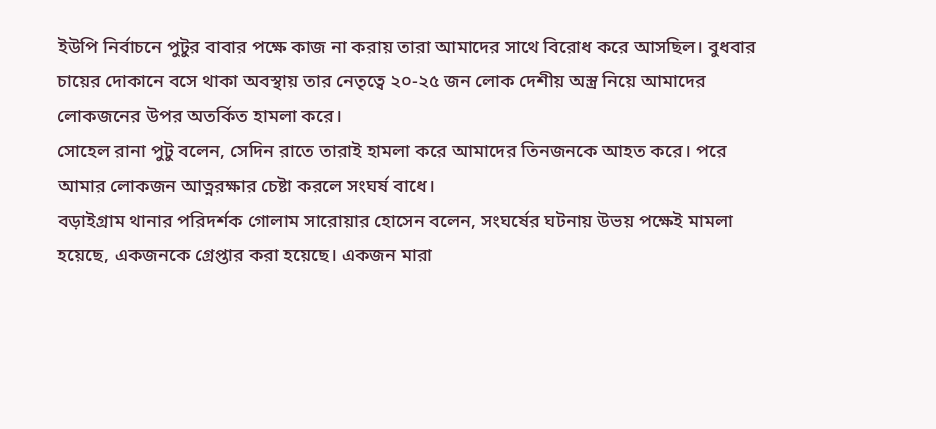ইউপি নির্বাচনে পুটুর বাবার পক্ষে কাজ না করায় তারা আমাদের সাথে বিরোধ করে আসছিল। বুধবার চায়ের দোকানে বসে থাকা অবস্থায় তার নেতৃত্বে ২০-২৫ জন লোক দেশীয় অস্ত্র নিয়ে আমাদের লোকজনের উপর অতর্কিত হামলা করে।
সোহেল রানা পুটু বলেন, সেদিন রাতে তারাই হামলা করে আমাদের তিনজনকে আহত করে। পরে আমার লোকজন আত্নরক্ষার চেষ্টা করলে সংঘর্ষ বাধে।
বড়াইগ্রাম থানার পরিদর্শক গোলাম সারোয়ার হোসেন বলেন, সংঘর্ষের ঘটনায় উভয় পক্ষেই মামলা হয়েছে, একজনকে গ্রেপ্তার করা হয়েছে। একজন মারা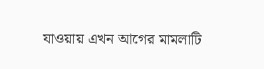যাওয়ায় এখন আগের মামলাটি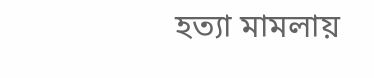হত্যা মামলায়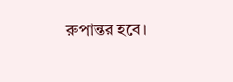রুপান্তর হবে।